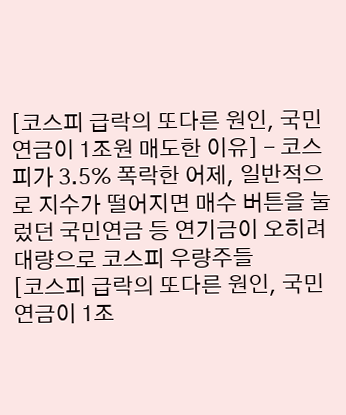[코스피 급락의 또다른 원인, 국민연금이 1조원 매도한 이유] - 코스피가 3.5% 폭락한 어제, 일반적으로 지수가 떨어지면 매수 버튼을 눌렀던 국민연금 등 연기금이 오히려 대량으로 코스피 우량주들
[코스피 급락의 또다른 원인, 국민연금이 1조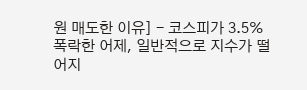원 매도한 이유] - 코스피가 3.5% 폭락한 어제, 일반적으로 지수가 떨어지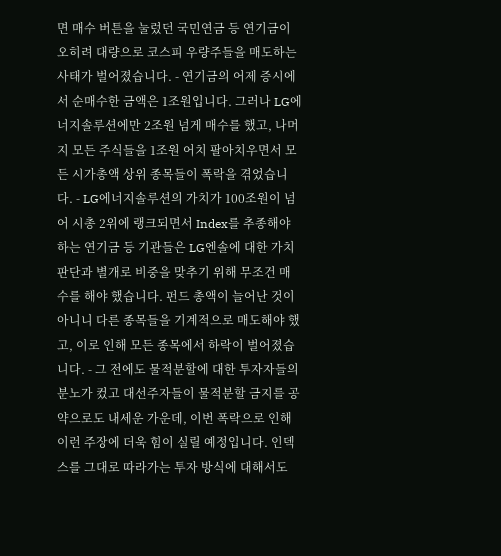면 매수 버튼을 눌렀던 국민연금 등 연기금이 오히려 대량으로 코스피 우량주들을 매도하는 사태가 벌어졌습니다. - 연기금의 어제 증시에서 순매수한 금액은 1조원입니다. 그러나 LG에너지솔루션에만 2조원 넘게 매수를 했고, 나머지 모든 주식들을 1조원 어치 팔아치우면서 모든 시가총액 상위 종목들이 폭락을 겪었습니다. - LG에너지솔루션의 가치가 100조원이 넘어 시총 2위에 랭크되면서 Index를 추종해야 하는 연기금 등 기관들은 LG엔솔에 대한 가치 판단과 별개로 비중을 맞추기 위해 무조건 매수를 해야 했습니다. 펀드 총액이 늘어난 것이 아니니 다른 종목들을 기계적으로 매도해야 했고, 이로 인해 모든 종목에서 하락이 벌어졌습니다. - 그 전에도 물적분할에 대한 투자자들의 분노가 컸고 대선주자들이 물적분할 금지를 공약으로도 내세운 가운데, 이번 폭락으로 인해 이런 주장에 더욱 힘이 실릴 예정입니다. 인덱스를 그대로 따라가는 투자 방식에 대해서도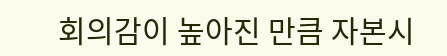회의감이 높아진 만큼 자본시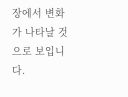장에서 변화가 나타날 것으로 보입니다.